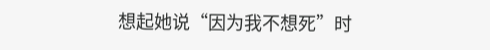想起她说“因为我不想死”时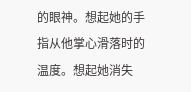的眼神。想起她的手指从他掌心滑落时的温度。想起她消失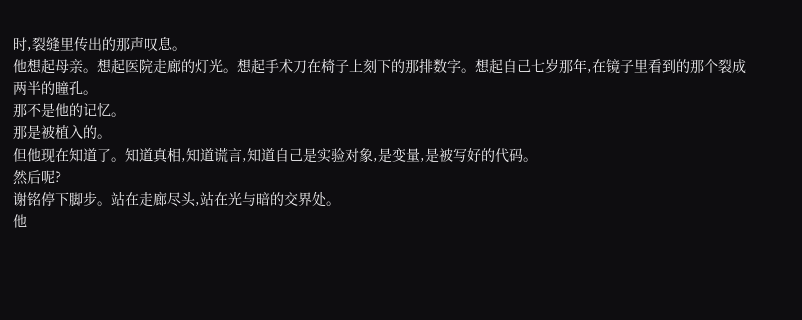时,裂缝里传出的那声叹息。
他想起母亲。想起医院走廊的灯光。想起手术刀在椅子上刻下的那排数字。想起自己七岁那年,在镜子里看到的那个裂成两半的瞳孔。
那不是他的记忆。
那是被植入的。
但他现在知道了。知道真相,知道谎言,知道自己是实验对象,是变量,是被写好的代码。
然后呢?
谢铭停下脚步。站在走廊尽头,站在光与暗的交界处。
他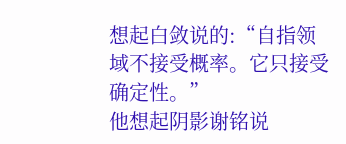想起白敛说的:“自指领域不接受概率。它只接受确定性。”
他想起阴影谢铭说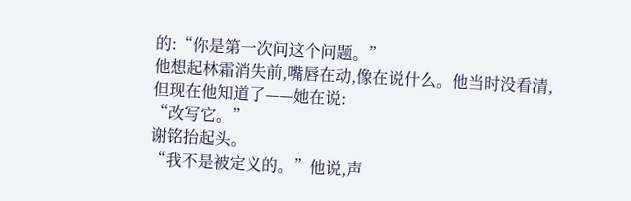的:“你是第一次问这个问题。”
他想起林霜消失前,嘴唇在动,像在说什么。他当时没看清,但现在他知道了——她在说:
“改写它。”
谢铭抬起头。
“我不是被定义的。”他说,声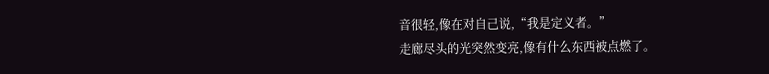音很轻,像在对自己说,“我是定义者。”
走廊尽头的光突然变亮,像有什么东西被点燃了。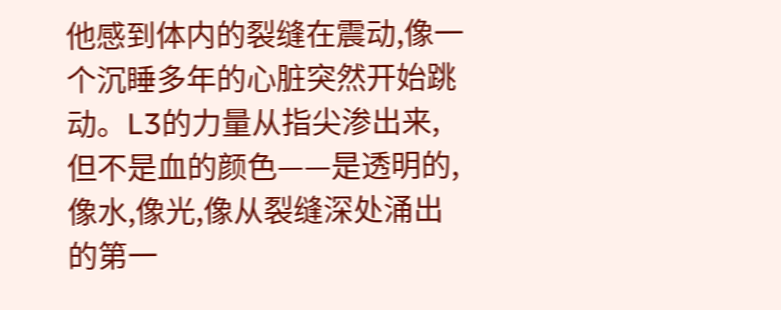他感到体内的裂缝在震动,像一个沉睡多年的心脏突然开始跳动。L3的力量从指尖渗出来,但不是血的颜色——是透明的,像水,像光,像从裂缝深处涌出的第一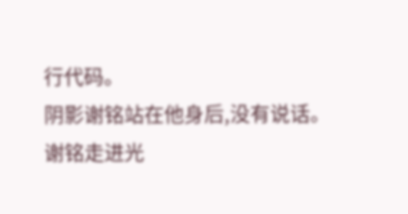行代码。
阴影谢铭站在他身后,没有说话。
谢铭走进光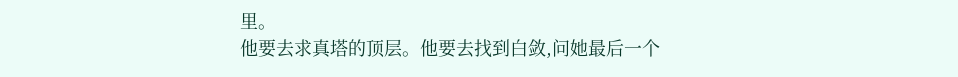里。
他要去求真塔的顶层。他要去找到白敛,问她最后一个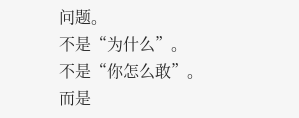问题。
不是“为什么”。
不是“你怎么敢”。
而是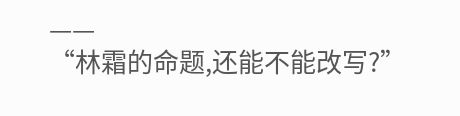——
“林霜的命题,还能不能改写?”